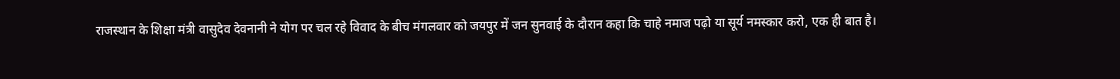राजस्थान के शिक्षा मंत्री वासुदेव देवनानी ने योग पर चल रहे विवाद के बीच मंगलवार को जयपुर में जन सुनवाई के दौरान कहा कि चाहे नमाज पढ़ो या सूर्य नमस्कार करो, एक ही बात है।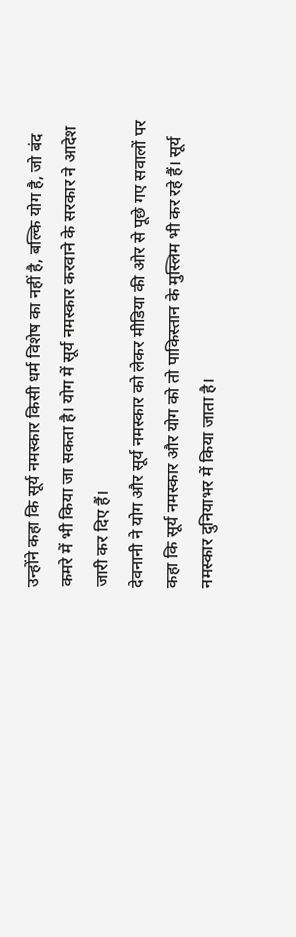उन्होंने कहा कि सूर्य नमस्कार किसी धर्म विशेष का नहीं है, बल्कि योग है, जो बंद कमरे में भी किया जा सकता है। योग में सूर्य नमस्कार करवाने के सरकार ने आदेश जारी कर दिए हैं।
देवनानी ने योग और सूर्य नमस्कार को लेकर मीडिया की ओर से पूछे गए सवालों पर कहा कि सूर्य नमस्कार और योग को तो पाकिस्तान के मुस्लिम भी कर रहे हैं। सूर्य नमस्कार दुनियाभर में किया जाता है।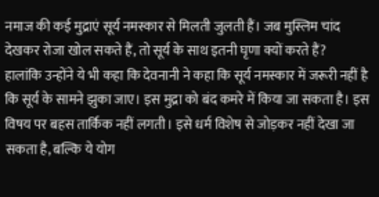नमाज की कई मुद्राएं सूर्य नमस्कार से मिलती जुलती हैं। जब मुस्लिम चांद देखकर रोजा खोल सकते हैं, तो सूर्य के साथ इतनी घृणा क्यों करते हैं?
हालांकि उन्होंने ये भी कहा कि देवनानी ने कहा कि सूर्य नमस्कार में जरूरी नहीं है कि सूर्य के सामने झुका जाए। इस मुद्रा को बंद कमरे में किया जा सकता है। इस विषय पर बहस तार्किक नहीं लगती। इसे धर्म विशेष से जोड़कर नहीं देखा जा सकता है, बल्कि ये योग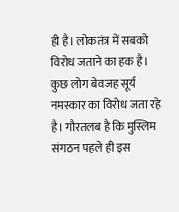ही है। लोकतंत्र में सबको विरोध जताने का हक है। कुछ लोग बेवजह सूर्य नमस्कार का विरोध जता रहे है। गौरतलब है कि मुस्लिम संगठन पहले ही इस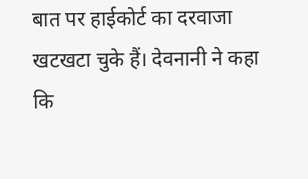बात पर हाईकोर्ट का दरवाजा खटखटा चुके हैं। देवनानी ने कहा कि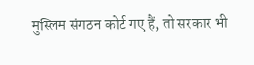मुस्लिम संगठन कोर्ट गए हैं, तो सरकार भी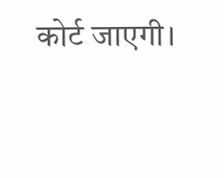कोर्ट जाएगी।